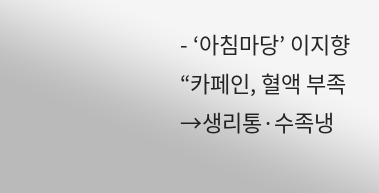- ‘아침마당’ 이지향 “카페인, 혈액 부족→생리통·수족냉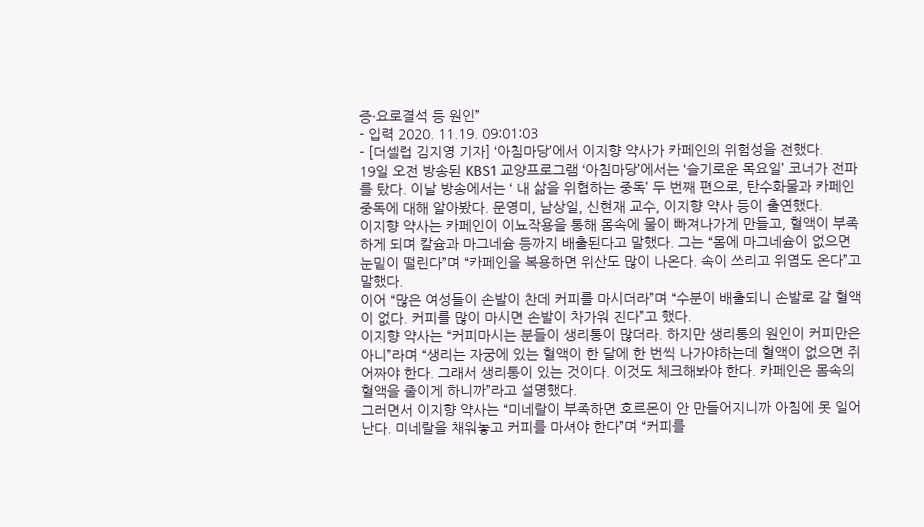증·요로결석 등 원인”
- 입력 2020. 11.19. 09:01:03
- [더셀럽 김지영 기자] ‘아침마당’에서 이지향 약사가 카페인의 위험성을 전했다.
19일 오전 방송된 KBS1 교양프로그램 ‘아침마당’에서는 ‘슬기로운 목요일’ 코너가 전파를 탔다. 이날 방송에서는 ‘ 내 삶을 위협하는 중독’ 두 번째 편으로, 탄수화물과 카페인 중독에 대해 알아봤다. 문영미, 남상일, 신현재 교수, 이지향 약사 등이 출연했다.
이지향 약사는 카페인이 이뇨작용을 통해 몸속에 물이 빠져나가게 만들고, 혈액이 부족하게 되며 칼슘과 마그네슘 등까지 배출된다고 말했다. 그는 “몸에 마그네슘이 없으면 눈밑이 떨린다”며 “카페인을 복용하면 위산도 많이 나온다. 속이 쓰리고 위염도 온다”고 말했다.
이어 “많은 여성들이 손발이 찬데 커피를 마시더라”며 “수분이 배출되니 손발로 갈 혈액이 없다. 커피를 많이 마시면 손발이 차가워 진다”고 했다.
이지향 약사는 “커피마시는 분들이 생리통이 많더라. 하지만 생리통의 원인이 커피만은 아니”라며 “생리는 자궁에 있는 혈액이 한 달에 한 번씩 나가야하는데 혈액이 없으면 쥐어짜야 한다. 그래서 생리통이 있는 것이다. 이것도 체크해봐야 한다. 카페인은 몸속의 혈액을 줄이게 하니까”라고 설명했다.
그러면서 이지향 약사는 “미네랄이 부족하면 호르몬이 안 만들어지니까 아침에 못 일어난다. 미네랄을 채워놓고 커피를 마셔야 한다”며 “커피를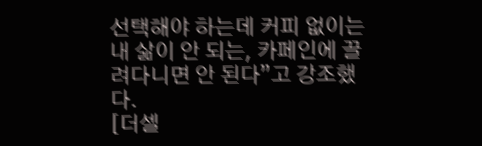선택해야 하는데 커피 없이는 내 삶이 안 되는, 카페인에 끌려다니면 안 된다”고 강조했다.
[더셀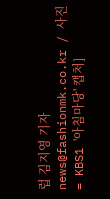럽 김지영 기자 news@fashionmk.co.kr / 사진= KBS1 '아침마당' 캡처]